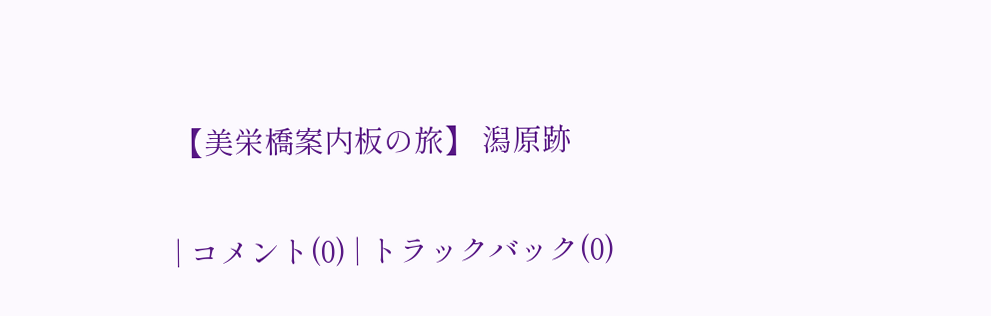【美栄橋案内板の旅】 潟原跡

| コメント(0) | トラックバック(0)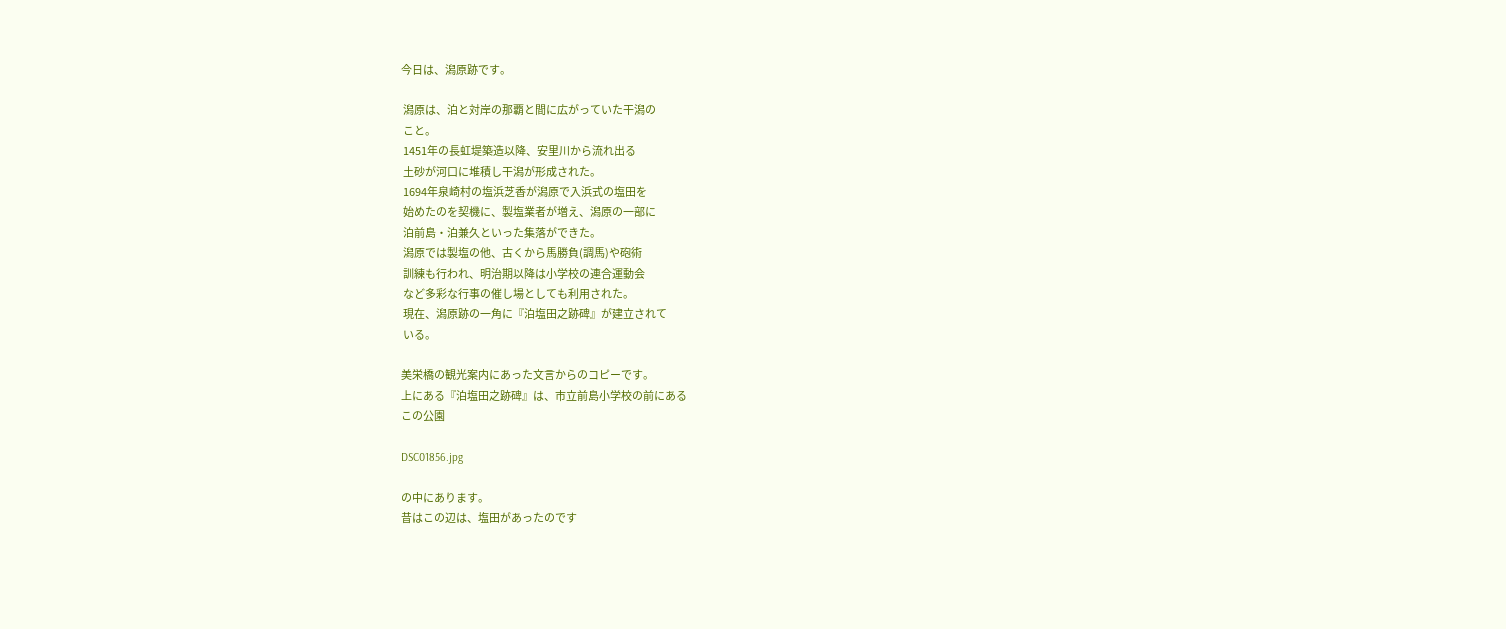今日は、潟原跡です。

 潟原は、泊と対岸の那覇と間に広がっていた干潟の
 こと。
 1451年の長虹堤築造以降、安里川から流れ出る
 土砂が河口に堆積し干潟が形成された。
 1694年泉崎村の塩浜芝香が潟原で入浜式の塩田を
 始めたのを契機に、製塩業者が増え、潟原の一部に
 泊前島・泊兼久といった集落ができた。
 潟原では製塩の他、古くから馬勝負(調馬)や砲術
 訓練も行われ、明治期以降は小学校の連合運動会
 など多彩な行事の催し場としても利用された。
 現在、潟原跡の一角に『泊塩田之跡碑』が建立されて
 いる。

美栄橋の観光案内にあった文言からのコピーです。
上にある『泊塩田之跡碑』は、市立前島小学校の前にある
この公園

DSC01856.jpg

の中にあります。
昔はこの辺は、塩田があったのです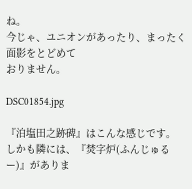ね。
今じゃ、ユニオンがあったり、まったく面影をとどめて
おりません。

DSC01854.jpg

『泊塩田之跡碑』はこんな感じです。
しかも隣には、『焚字炉(ふんじゅるー)』がありま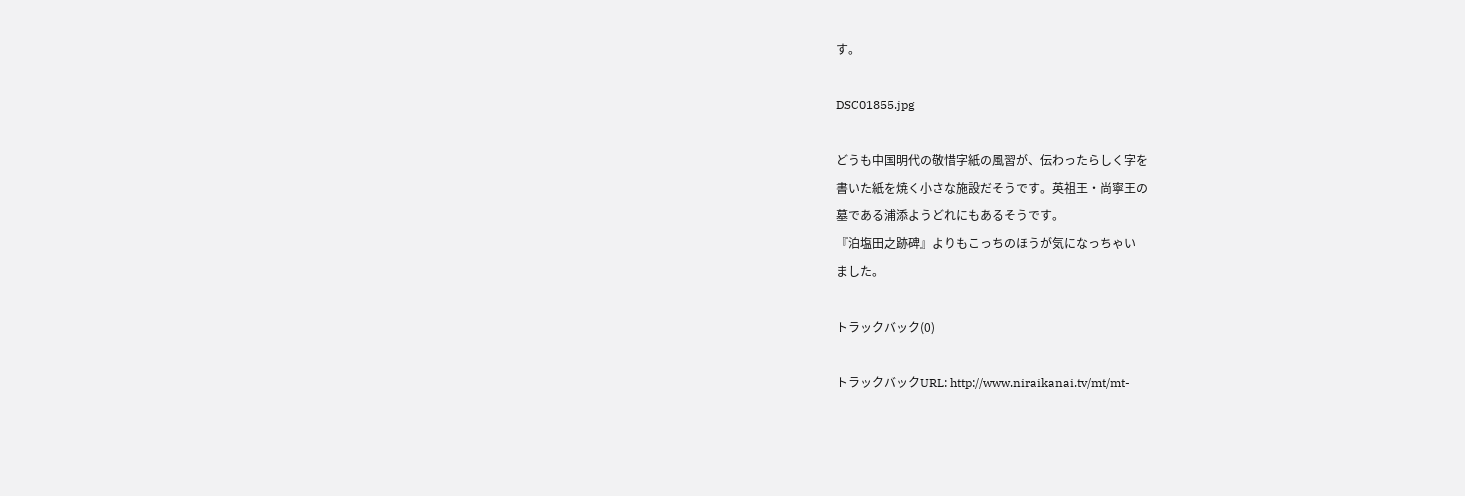す。

DSC01855.jpg

どうも中国明代の敬惜字紙の風習が、伝わったらしく字を
書いた紙を焼く小さな施設だそうです。英祖王・尚寧王の
墓である浦添ようどれにもあるそうです。
『泊塩田之跡碑』よりもこっちのほうが気になっちゃい
ました。

トラックバック(0)

トラックバックURL: http://www.niraikanai.tv/mt/mt-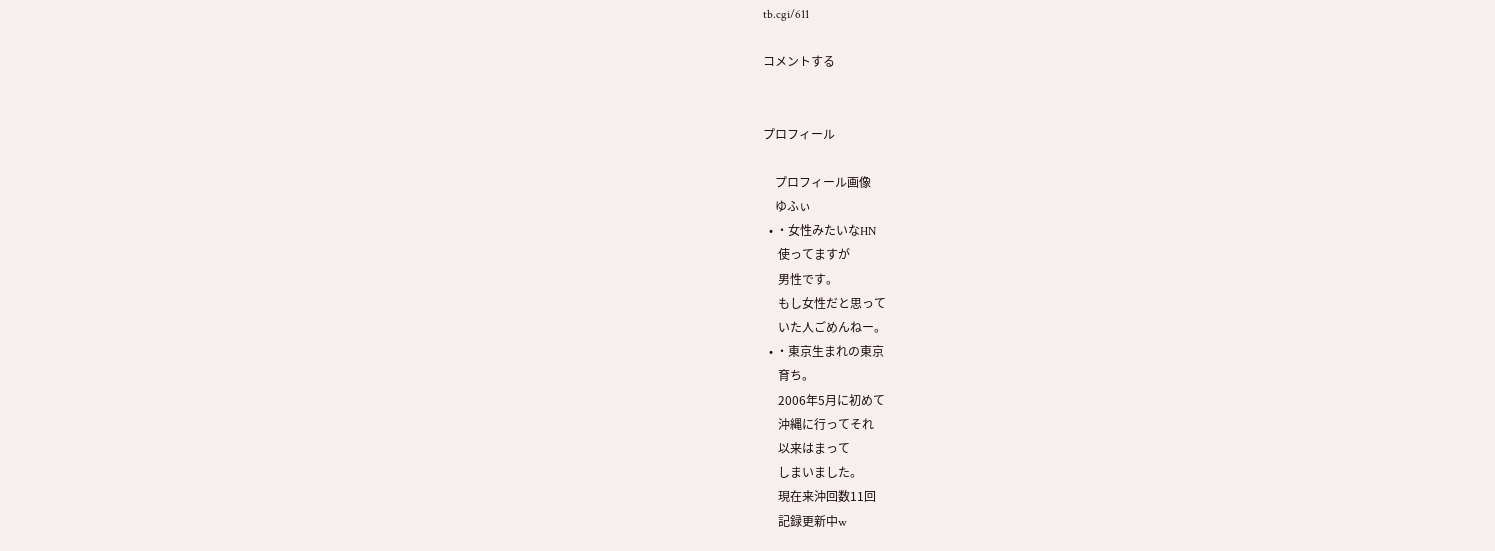tb.cgi/611

コメントする


プロフィール

    プロフィール画像
    ゆふぃ
  • ・女性みたいなHN
     使ってますが
     男性です。
     もし女性だと思って
     いた人ごめんねー。
  • ・東京生まれの東京
     育ち。
     2006年5月に初めて
     沖縄に行ってそれ
     以来はまって
     しまいました。
     現在来沖回数11回
     記録更新中w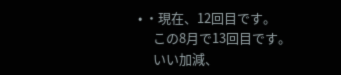• ・現在、12回目です。
     この8月で13回目です。
     いい加減、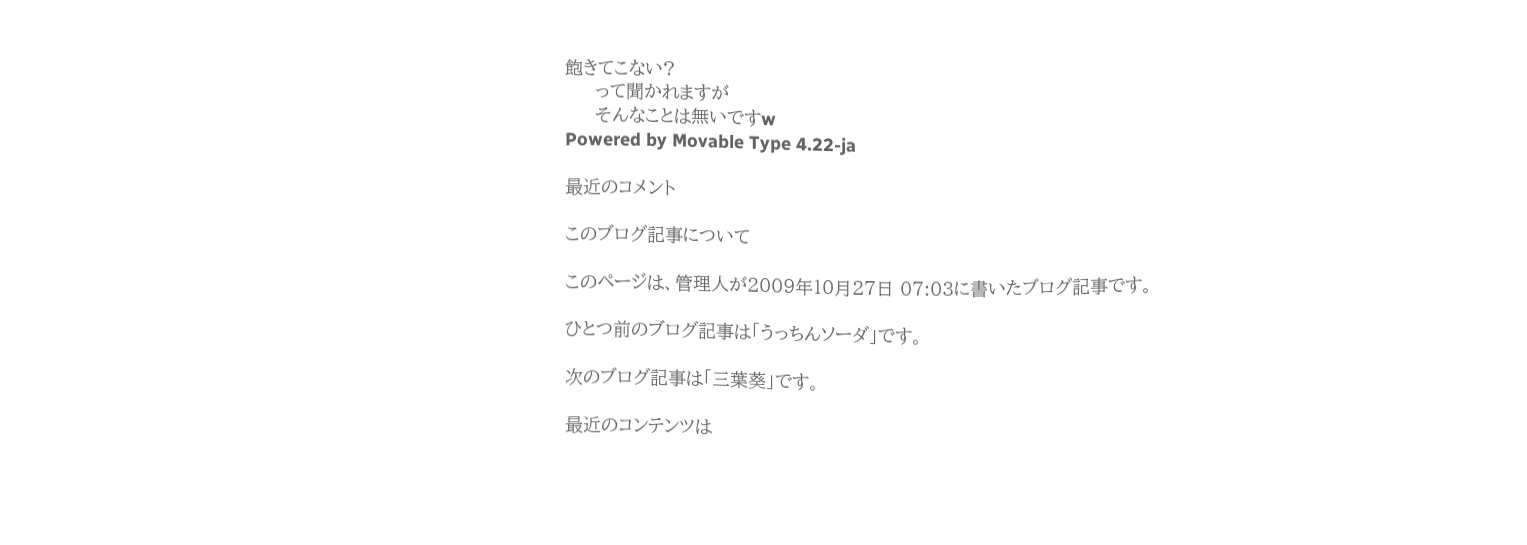飽きてこない?
     って聞かれますが
     そんなことは無いですw
Powered by Movable Type 4.22-ja

最近のコメント

このブログ記事について

このページは、管理人が2009年10月27日 07:03に書いたブログ記事です。

ひとつ前のブログ記事は「うっちんソーダ」です。

次のブログ記事は「三葉葵」です。

最近のコンテンツは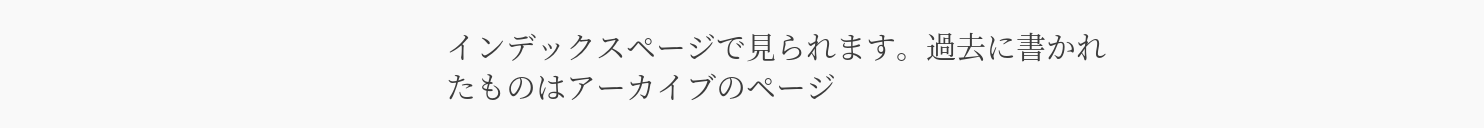インデックスページで見られます。過去に書かれたものはアーカイブのページ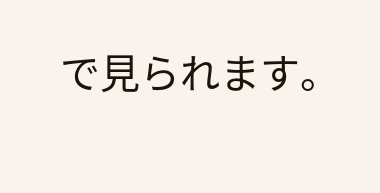で見られます。